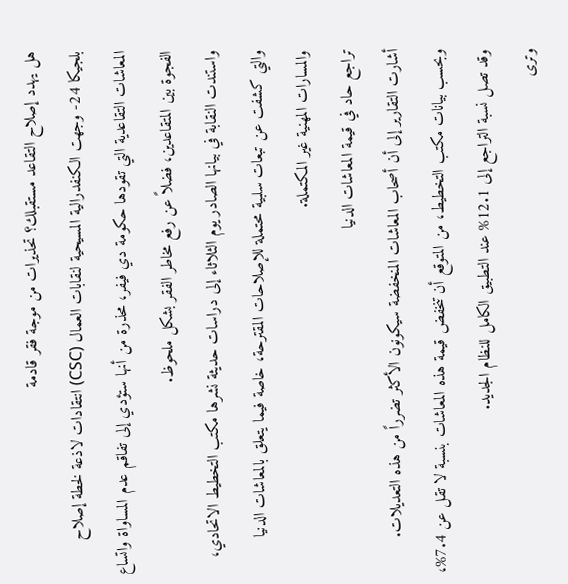هل يهدد إصلاح التقاعد مستقبلك؟ تحذيرات من موجة فقر قادمة
بلجيكا 24- وجهت الكنفدرالية المسيحية لنقابات العمال (CSC) انتقادات لاذعة لخطة إصلاح المعاشات التقاعدية التي تقودها حكومة دي فيفر، محذرة من أنها ستؤدي إلى تفاقم عدم المساواة واتساع الفجوة بين المتقاعدين، فضلاً عن رفع مخاطر الفقر بشكل ملحوظ.
واستندت النقابة في بيانها الصادر يوم الثلاثاء إلى دراسات حديثة نشرها مكتب التخطيط الاتحادي، والتي كشفت عن تبعات سلبية محتملة للإصلاحات المقترحة، خاصة فيما يتعلق بالمعاشات الدنيا والمسارات المهنية غير المكتملة.
تراجع حاد في قيمة المعاشات الدنيا
أشارت التقارير إلى أن أصحاب المعاشات المنخفضة سيكونون الأكثر تضرراً من هذه التعديلات. وبحسب بيانات مكتب التخطيط، من المتوقع أن تنخفض قيمة هذه المعاشات بنسبة لا تقل عن 7.4%، وقد تصل نسبة التراجع إلى 12.1% عند التطبيق الكامل للنظام الجديد.
وترى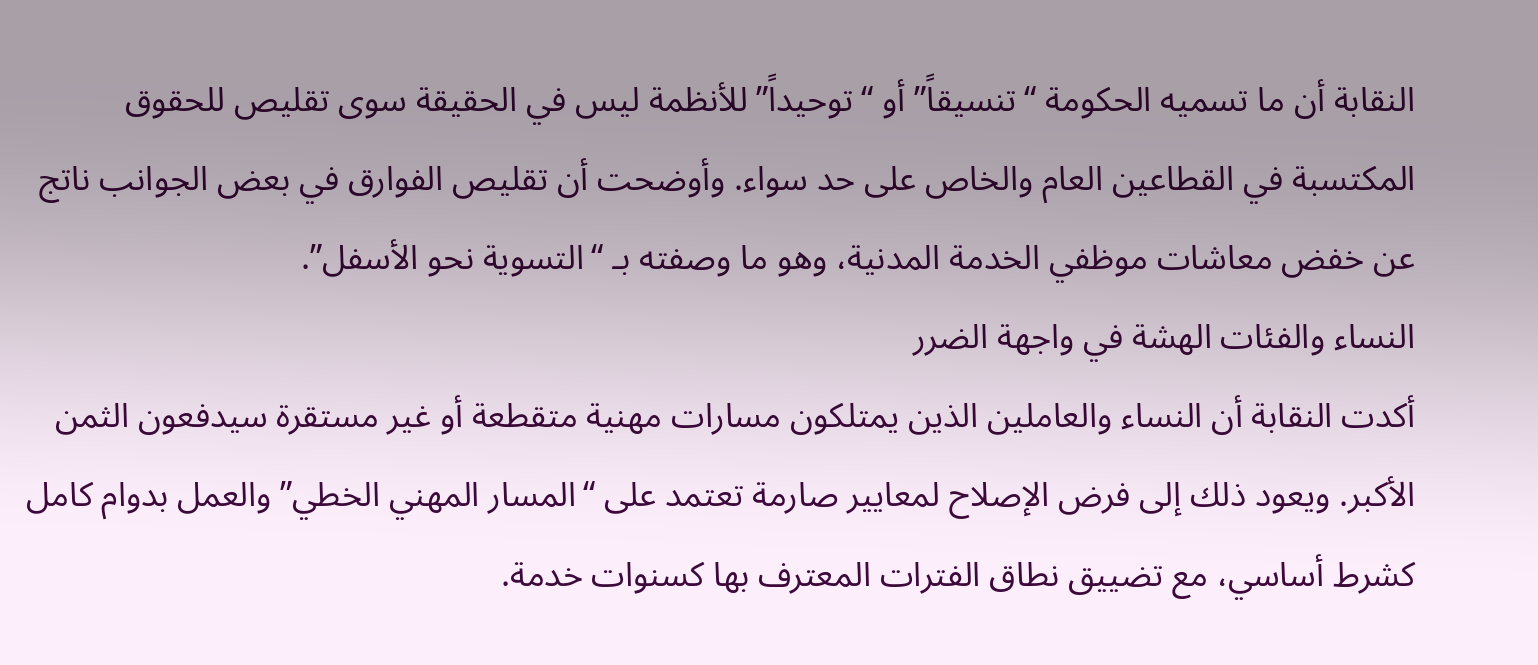النقابة أن ما تسميه الحكومة “تنسيقاً” أو “توحيداً” للأنظمة ليس في الحقيقة سوى تقليص للحقوق المكتسبة في القطاعين العام والخاص على حد سواء. وأوضحت أن تقليص الفوارق في بعض الجوانب ناتج عن خفض معاشات موظفي الخدمة المدنية، وهو ما وصفته بـ “التسوية نحو الأسفل”.
النساء والفئات الهشة في واجهة الضرر
أكدت النقابة أن النساء والعاملين الذين يمتلكون مسارات مهنية متقطعة أو غير مستقرة سيدفعون الثمن الأكبر. ويعود ذلك إلى فرض الإصلاح لمعايير صارمة تعتمد على “المسار المهني الخطي” والعمل بدوام كامل كشرط أساسي، مع تضييق نطاق الفترات المعترف بها كسنوات خدمة.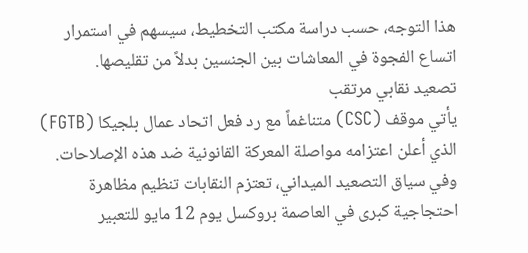هذا التوجه، حسب دراسة مكتب التخطيط، سيسهم في استمرار اتساع الفجوة في المعاشات بين الجنسين بدلاً من تقليصها.
تصعيد نقابي مرتقب
يأتي موقف (CSC) متناغماً مع رد فعل اتحاد عمال بلجيكا (FGTB) الذي أعلن اعتزامه مواصلة المعركة القانونية ضد هذه الإصلاحات. وفي سياق التصعيد الميداني، تعتزم النقابات تنظيم مظاهرة احتجاجية كبرى في العاصمة بروكسل يوم 12 مايو للتعبير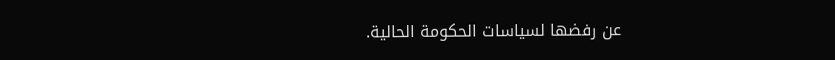عن رفضها لسياسات الحكومة الحالية.